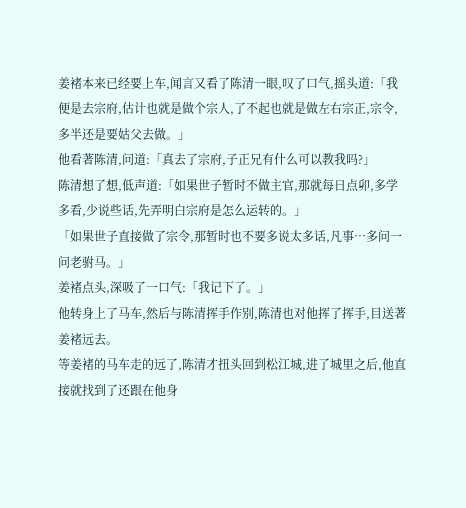姜褚本来已经要上车,闻言又看了陈清一眼,叹了口气,摇头道:「我便是去宗府,估计也就是做个宗人,了不起也就是做左右宗正,宗令,多半还是要姑父去做。」
他看著陈清,问道:「真去了宗府,子正兄有什么可以教我吗?」
陈清想了想,低声道:「如果世子暂时不做主官,那就每日点卯,多学多看,少说些话,先弄明白宗府是怎么运转的。」
「如果世子直接做了宗令,那暂时也不要多说太多话,凡事…多问一问老驸马。」
姜褚点头,深吸了一口气:「我记下了。」
他转身上了马车,然后与陈清挥手作别,陈清也对他挥了挥手,目送著姜褚远去。
等姜褚的马车走的远了,陈清才扭头回到松江城,进了城里之后,他直接就找到了还跟在他身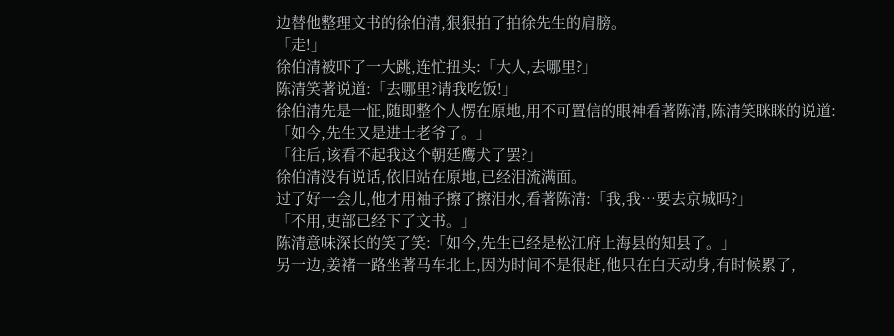边替他整理文书的徐伯清,狠狠拍了拍徐先生的肩膀。
「走!」
徐伯清被吓了一大跳,连忙扭头:「大人,去哪里?」
陈清笑著说道:「去哪里?请我吃饭!」
徐伯清先是一怔,随即整个人愣在原地,用不可置信的眼神看著陈清,陈清笑眯眯的说道:「如今,先生又是进士老爷了。」
「往后,该看不起我这个朝廷鹰犬了罢?」
徐伯清没有说话,依旧站在原地,已经泪流满面。
过了好一会儿,他才用袖子擦了擦泪水,看著陈清:「我,我…要去京城吗?」
「不用,吏部已经下了文书。」
陈清意味深长的笑了笑:「如今,先生已经是松江府上海县的知县了。」
另一边,姜褚一路坐著马车北上,因为时间不是很赶,他只在白天动身,有时候累了,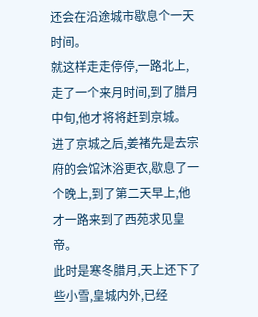还会在沿途城市歇息个一天时间。
就这样走走停停,一路北上,走了一个来月时间,到了腊月中旬,他才将将赶到京城。
进了京城之后,姜褚先是去宗府的会馆沐浴更衣,歇息了一个晚上,到了第二天早上,他才一路来到了西苑求见皇帝。
此时是寒冬腊月,天上还下了些小雪,皇城内外,已经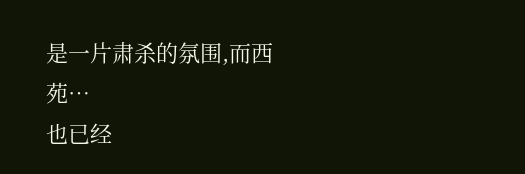是一片肃杀的氛围,而西苑…
也已经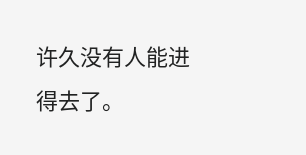许久没有人能进得去了。